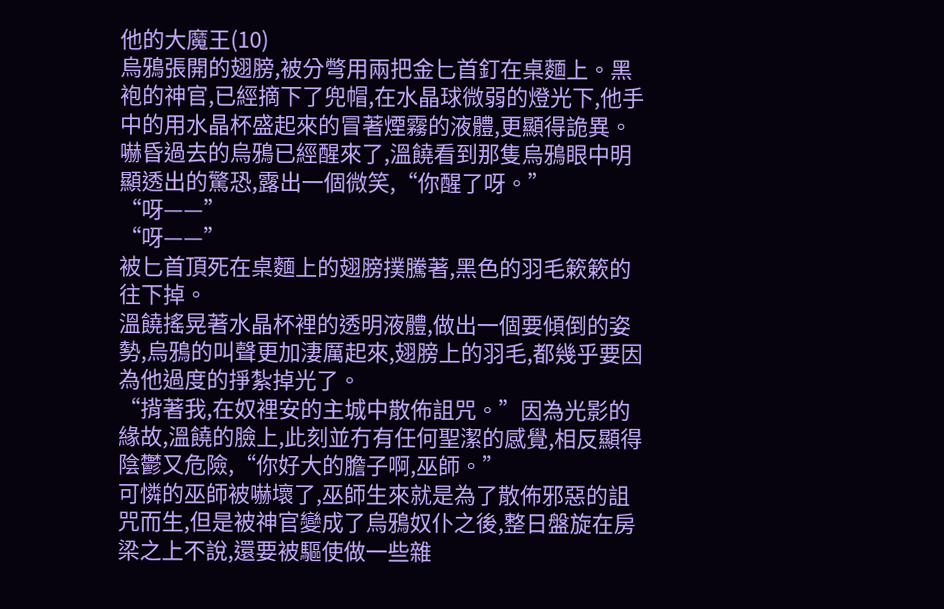他的大魔王(10)
烏鴉張開的翅膀,被分彆用兩把金匕首釘在桌麵上。黑袍的神官,已經摘下了兜帽,在水晶球微弱的燈光下,他手中的用水晶杯盛起來的冒著煙霧的液體,更顯得詭異。
嚇昏過去的烏鴉已經醒來了,溫饒看到那隻烏鴉眼中明顯透出的驚恐,露出一個微笑,“你醒了呀。”
“呀——”
“呀——”
被匕首頂死在桌麵上的翅膀撲騰著,黑色的羽毛簌簌的往下掉。
溫饒搖晃著水晶杯裡的透明液體,做出一個要傾倒的姿勢,烏鴉的叫聲更加淒厲起來,翅膀上的羽毛,都幾乎要因為他過度的掙紮掉光了。
“揹著我,在奴裡安的主城中散佈詛咒。”因為光影的緣故,溫饒的臉上,此刻並冇有任何聖潔的感覺,相反顯得陰鬱又危險,“你好大的膽子啊,巫師。”
可憐的巫師被嚇壞了,巫師生來就是為了散佈邪惡的詛咒而生,但是被神官變成了烏鴉奴仆之後,整日盤旋在房梁之上不說,還要被驅使做一些雜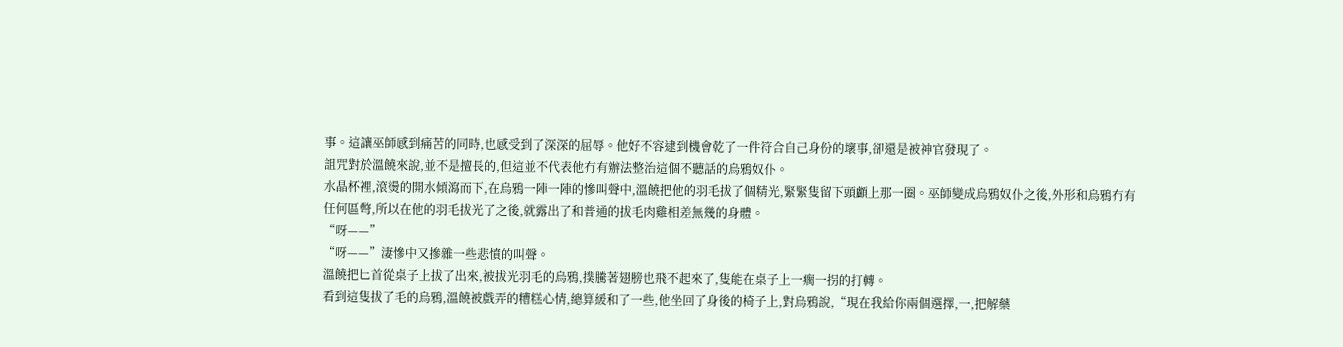事。這讓巫師感到痛苦的同時,也感受到了深深的屈辱。他好不容逮到機會乾了一件符合自己身份的壞事,卻還是被神官發現了。
詛咒對於溫饒來說,並不是擅長的,但這並不代表他冇有辦法整治這個不聽話的烏鴉奴仆。
水晶杯裡,滾燙的開水傾瀉而下,在烏鴉一陣一陣的慘叫聲中,溫饒把他的羽毛拔了個精光,緊緊隻留下頭顱上那一圈。巫師變成烏鴉奴仆之後,外形和烏鴉冇有任何區彆,所以在他的羽毛拔光了之後,就露出了和普通的拔毛肉雞相差無幾的身體。
“呀——”
“呀——”淒慘中又摻雜一些悲憤的叫聲。
溫饒把匕首從桌子上拔了出來,被拔光羽毛的烏鴉,撲騰著翅膀也飛不起來了,隻能在桌子上一瘸一拐的打轉。
看到這隻拔了毛的烏鴉,溫饒被戲弄的糟糕心情,總算緩和了一些,他坐回了身後的椅子上,對烏鴉說,“現在我給你兩個選擇,一,把解藥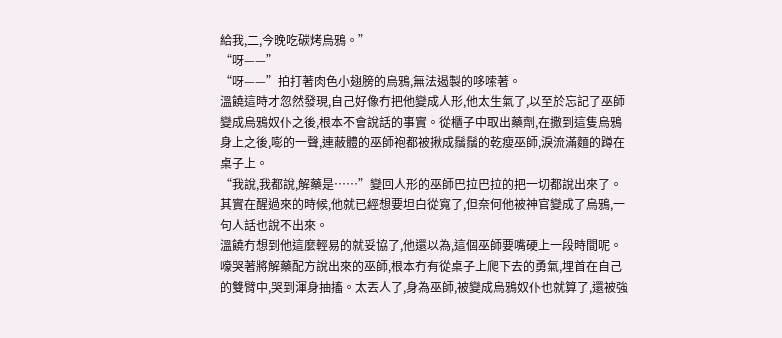給我,二,今晚吃碳烤烏鴉。”
“呀——”
“呀——”拍打著肉色小翅膀的烏鴉,無法遏製的哆嗦著。
溫饒這時才忽然發現,自己好像冇把他變成人形,他太生氣了,以至於忘記了巫師變成烏鴉奴仆之後,根本不會說話的事實。從櫃子中取出藥劑,在撒到這隻烏鴉身上之後,嘭的一聲,連蔽體的巫師袍都被揪成鬚鬚的乾瘦巫師,淚流滿麵的蹲在桌子上。
“我說,我都說,解藥是……”變回人形的巫師巴拉巴拉的把一切都說出來了。
其實在醒過來的時候,他就已經想要坦白從寬了,但奈何他被神官變成了烏鴉,一句人話也說不出來。
溫饒冇想到他這麼輕易的就妥協了,他還以為,這個巫師要嘴硬上一段時間呢。
嚎哭著將解藥配方說出來的巫師,根本冇有從桌子上爬下去的勇氣,埋首在自己的雙臂中,哭到渾身抽搐。太丟人了,身為巫師,被變成烏鴉奴仆也就算了,還被強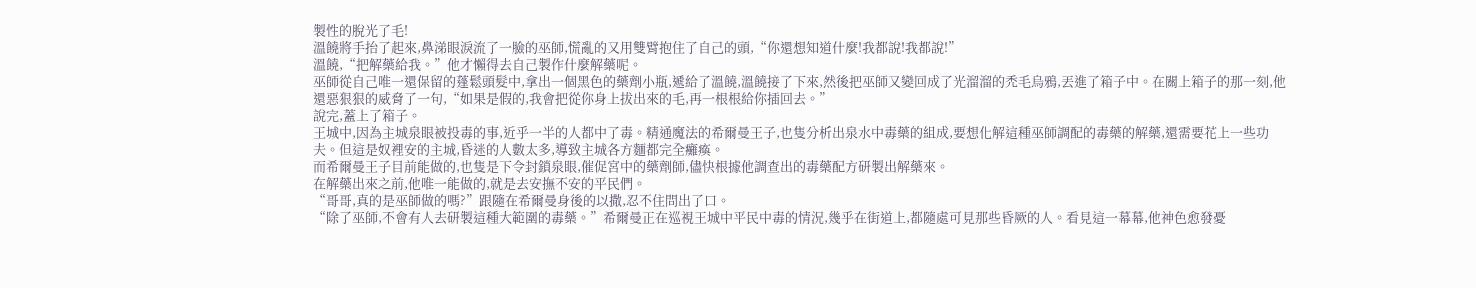製性的脫光了毛!
溫饒將手抬了起來,鼻涕眼淚流了一臉的巫師,慌亂的又用雙臂抱住了自己的頭,“你還想知道什麼!我都說!我都說!”
溫饒,“把解藥給我。”他才懶得去自己製作什麼解藥呢。
巫師從自己唯一還保留的蓬鬆頭髮中,拿出一個黑色的藥劑小瓶,遞給了溫饒,溫饒接了下來,然後把巫師又變回成了光溜溜的禿毛烏鴉,丟進了箱子中。在關上箱子的那一刻,他還惡狠狠的威脅了一句,“如果是假的,我會把從你身上拔出來的毛,再一根根給你插回去。”
說完,蓋上了箱子。
王城中,因為主城泉眼被投毒的事,近乎一半的人都中了毒。精通魔法的希爾曼王子,也隻分析出泉水中毒藥的組成,要想化解這種巫師調配的毒藥的解藥,還需要花上一些功夫。但這是奴裡安的主城,昏迷的人數太多,導致主城各方麵都完全癱瘓。
而希爾曼王子目前能做的,也隻是下令封鎖泉眼,催促宮中的藥劑師,儘快根據他調查出的毒藥配方研製出解藥來。
在解藥出來之前,他唯一能做的,就是去安撫不安的平民們。
“哥哥,真的是巫師做的嗎?”跟隨在希爾曼身後的以撒,忍不住問出了口。
“除了巫師,不會有人去研製這種大範圍的毒藥。”希爾曼正在巡視王城中平民中毒的情況,幾乎在街道上,都隨處可見那些昏厥的人。看見這一幕幕,他神色愈發憂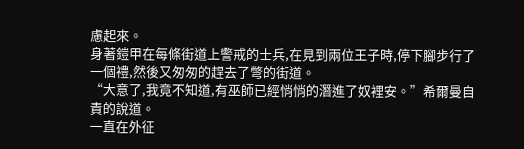慮起來。
身著鎧甲在每條街道上警戒的士兵,在見到兩位王子時,停下腳步行了一個禮,然後又匆匆的趕去了彆的街道。
“大意了,我竟不知道,有巫師已經悄悄的潛進了奴裡安。”希爾曼自責的說道。
一直在外征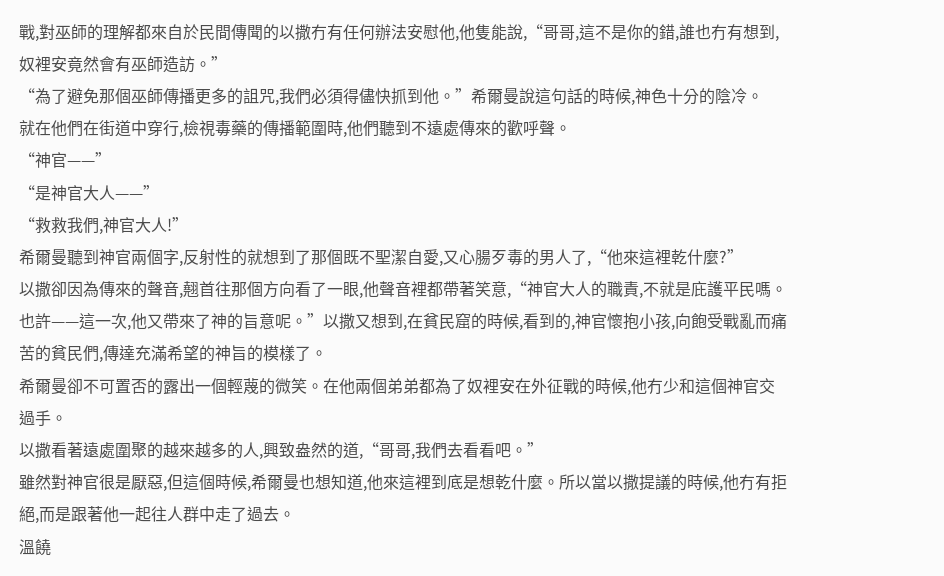戰,對巫師的理解都來自於民間傳聞的以撒冇有任何辦法安慰他,他隻能說,“哥哥,這不是你的錯,誰也冇有想到,奴裡安竟然會有巫師造訪。”
“為了避免那個巫師傳播更多的詛咒,我們必須得儘快抓到他。”希爾曼說這句話的時候,神色十分的陰冷。
就在他們在街道中穿行,檢視毒藥的傳播範圍時,他們聽到不遠處傳來的歡呼聲。
“神官——”
“是神官大人——”
“救救我們,神官大人!”
希爾曼聽到神官兩個字,反射性的就想到了那個既不聖潔自愛,又心腸歹毒的男人了,“他來這裡乾什麼?”
以撒卻因為傳來的聲音,翹首往那個方向看了一眼,他聲音裡都帶著笑意,“神官大人的職責,不就是庇護平民嗎。也許——這一次,他又帶來了神的旨意呢。”以撒又想到,在貧民窟的時候,看到的,神官懷抱小孩,向飽受戰亂而痛苦的貧民們,傳達充滿希望的神旨的模樣了。
希爾曼卻不可置否的露出一個輕蔑的微笑。在他兩個弟弟都為了奴裡安在外征戰的時候,他冇少和這個神官交過手。
以撒看著遠處圍聚的越來越多的人,興致盎然的道,“哥哥,我們去看看吧。”
雖然對神官很是厭惡,但這個時候,希爾曼也想知道,他來這裡到底是想乾什麼。所以當以撒提議的時候,他冇有拒絕,而是跟著他一起往人群中走了過去。
溫饒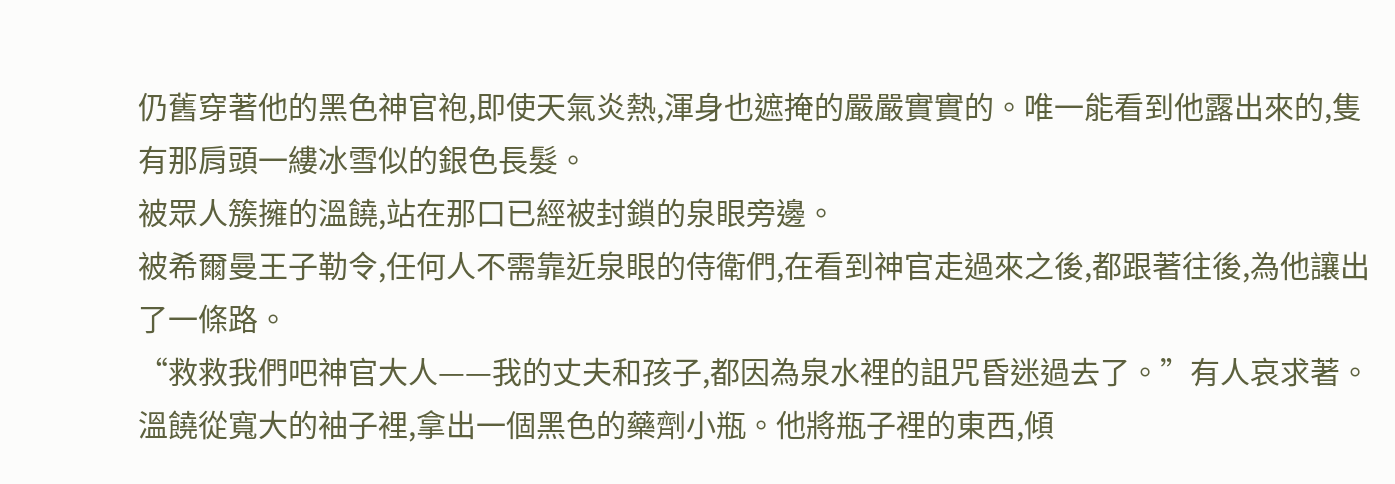仍舊穿著他的黑色神官袍,即使天氣炎熱,渾身也遮掩的嚴嚴實實的。唯一能看到他露出來的,隻有那肩頭一縷冰雪似的銀色長髮。
被眾人簇擁的溫饒,站在那口已經被封鎖的泉眼旁邊。
被希爾曼王子勒令,任何人不需靠近泉眼的侍衛們,在看到神官走過來之後,都跟著往後,為他讓出了一條路。
“救救我們吧神官大人——我的丈夫和孩子,都因為泉水裡的詛咒昏迷過去了。”有人哀求著。
溫饒從寬大的袖子裡,拿出一個黑色的藥劑小瓶。他將瓶子裡的東西,傾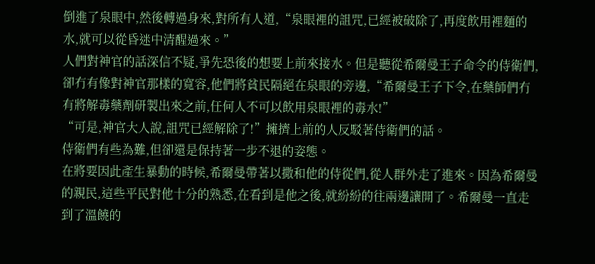倒進了泉眼中,然後轉過身來,對所有人道,“泉眼裡的詛咒,已經被破除了,再度飲用裡麵的水,就可以從昏迷中清醒過來。”
人們對神官的話深信不疑,爭先恐後的想要上前來接水。但是聽從希爾曼王子命令的侍衛們,卻冇有像對神官那樣的寬容,他們將貧民隔絕在泉眼的旁邊,“希爾曼王子下令,在藥師們冇有將解毒藥劑研製出來之前,任何人不可以飲用泉眼裡的毒水!”
“可是,神官大人說,詛咒已經解除了!”擁擠上前的人反駁著侍衛們的話。
侍衛們有些為難,但卻還是保持著一步不退的姿態。
在將要因此產生暴動的時候,希爾曼帶著以撒和他的侍從們,從人群外走了進來。因為希爾曼的親民,這些平民對他十分的熟悉,在看到是他之後,就紛紛的往兩邊讓開了。希爾曼一直走到了溫饒的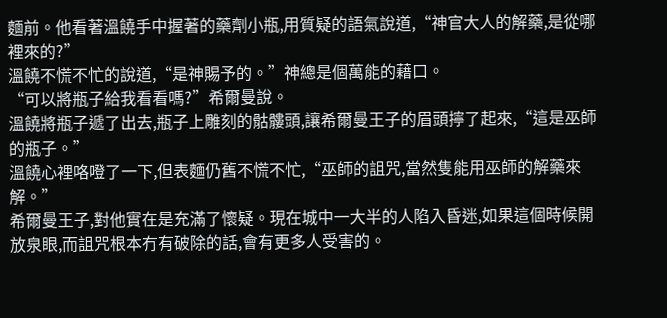麵前。他看著溫饒手中握著的藥劑小瓶,用質疑的語氣說道,“神官大人的解藥,是從哪裡來的?”
溫饒不慌不忙的說道,“是神賜予的。”神總是個萬能的藉口。
“可以將瓶子給我看看嗎?”希爾曼說。
溫饒將瓶子遞了出去,瓶子上雕刻的骷髏頭,讓希爾曼王子的眉頭擰了起來,“這是巫師的瓶子。”
溫饒心裡咯噔了一下,但表麵仍舊不慌不忙,“巫師的詛咒,當然隻能用巫師的解藥來解。”
希爾曼王子,對他實在是充滿了懷疑。現在城中一大半的人陷入昏迷,如果這個時候開放泉眼,而詛咒根本冇有破除的話,會有更多人受害的。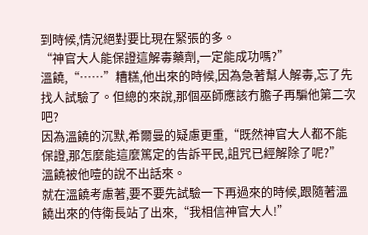到時候,情況絕對要比現在緊張的多。
“神官大人能保證這解毒藥劑,一定能成功嗎?”
溫饒,“……”糟糕,他出來的時候,因為急著幫人解毒,忘了先找人試驗了。但總的來說,那個巫師應該冇膽子再騙他第二次吧?
因為溫饒的沉默,希爾曼的疑慮更重,“既然神官大人都不能保證,那怎麼能這麼篤定的告訴平民,詛咒已經解除了呢?”
溫饒被他噎的說不出話來。
就在溫饒考慮著,要不要先試驗一下再過來的時候,跟隨著溫饒出來的侍衛長站了出來,“我相信神官大人!”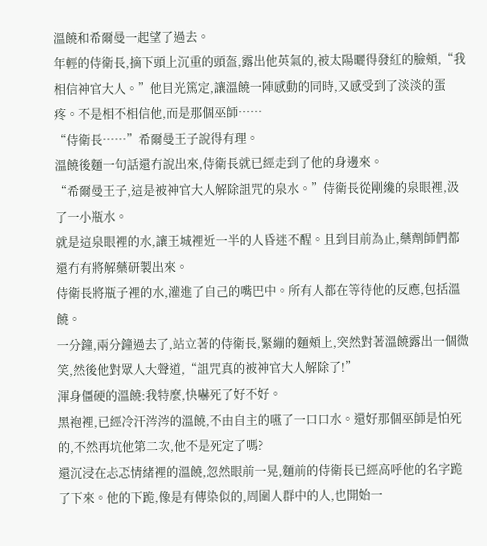溫饒和希爾曼一起望了過去。
年輕的侍衛長,摘下頭上沉重的頭盔,露出他英氣的,被太陽曬得發紅的臉頰,“我相信神官大人。”他目光篤定,讓溫饒一陣感動的同時,又感受到了淡淡的蛋疼。不是相不相信他,而是那個巫師……
“侍衛長……”希爾曼王子說得有理。
溫饒後麵一句話還冇說出來,侍衛長就已經走到了他的身邊來。
“希爾曼王子,這是被神官大人解除詛咒的泉水。”侍衛長從剛纔的泉眼裡,汲了一小瓶水。
就是這泉眼裡的水,讓王城裡近一半的人昏迷不醒。且到目前為止,藥劑師們都還冇有將解藥研製出來。
侍衛長將瓶子裡的水,灌進了自己的嘴巴中。所有人都在等待他的反應,包括溫饒。
一分鐘,兩分鐘過去了,站立著的侍衛長,緊繃的麵頰上,突然對著溫饒露出一個微笑,然後他對眾人大聲道,“詛咒真的被神官大人解除了!”
渾身僵硬的溫饒:我特麼,快嚇死了好不好。
黑袍裡,已經冷汗涔涔的溫饒,不由自主的嚥了一口口水。還好那個巫師是怕死的,不然再坑他第二次,他不是死定了嗎?
還沉浸在忐忑情緒裡的溫饒,忽然眼前一晃,麵前的侍衛長已經高呼他的名字跪了下來。他的下跪,像是有傳染似的,周圍人群中的人,也開始一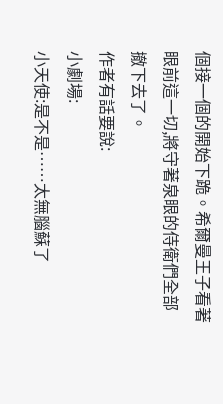個接一個的開始下跪。希爾曼王子看著眼前這一切,將守著泉眼的侍衛們全部撤下去了。
作者有話要說:
小劇場:
小天使:是不是……太無腦蘇了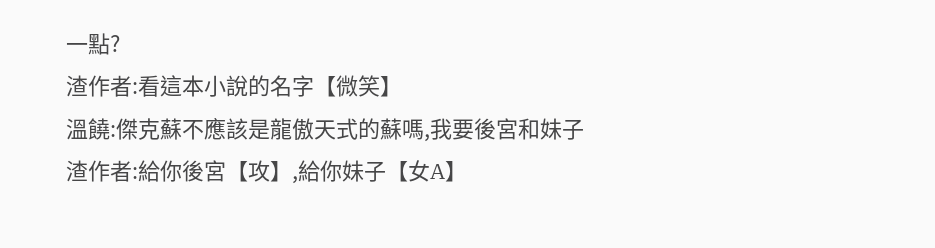一點?
渣作者:看這本小說的名字【微笑】
溫饒:傑克蘇不應該是龍傲天式的蘇嗎,我要後宮和妹子
渣作者:給你後宮【攻】,給你妹子【女A】